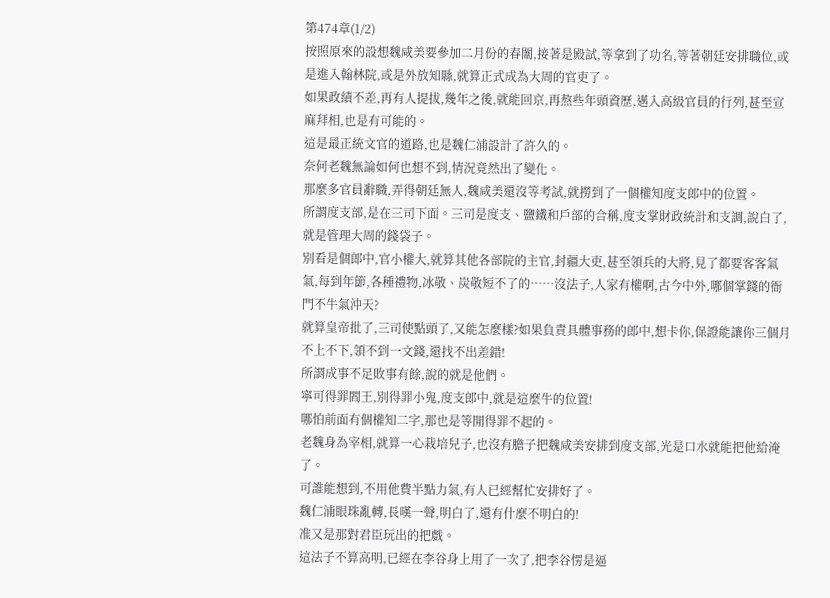第474章(1/2)
按照原來的設想魏咸美要參加二月份的春闈,接著是殿試,等拿到了功名,等著朝廷安排職位,或是進入翰林院,或是外放知縣,就算正式成為大周的官吏了。
如果政績不差,再有人提拔,幾年之後,就能回京,再熬些年頭資歷,邁入高級官員的行列,甚至宣麻拜相,也是有可能的。
這是最正統文官的道路,也是魏仁浦設計了許久的。
奈何老魏無論如何也想不到,情況竟然出了變化。
那麼多官員辭職,弄得朝廷無人,魏咸美還沒等考試,就撈到了一個權知度支郎中的位置。
所謂度支部,是在三司下面。三司是度支、鹽鐵和戶部的合稱,度支掌財政統計和支調,說白了,就是管理大周的錢袋子。
別看是個郎中,官小權大,就算其他各部院的主官,封疆大吏,甚至領兵的大將,見了都要客客氣氣,每到年節,各種禮物,冰敬、炭敬短不了的……沒法子,人家有權啊,古今中外,哪個掌錢的衙門不牛氣沖天?
就算皇帝批了,三司使點頭了,又能怎麼樣?如果負責具體事務的郎中,想卡你,保證能讓你三個月不上不下,領不到一文錢,還找不出差錯!
所謂成事不足敗事有餘,說的就是他們。
寧可得罪閻王,別得罪小鬼,度支郎中,就是這麼牛的位置!
哪怕前面有個權知二字,那也是等閒得罪不起的。
老魏身為宰相,就算一心栽培兒子,也沒有膽子把魏咸美安排到度支部,光是口水就能把他給淹了。
可誰能想到,不用他費半點力氣,有人已經幫忙安排好了。
魏仁浦眼珠亂轉,長嘆一聲,明白了,還有什麼不明白的!
准又是那對君臣玩出的把戲。
這法子不算高明,已經在李谷身上用了一次了,把李谷愣是逼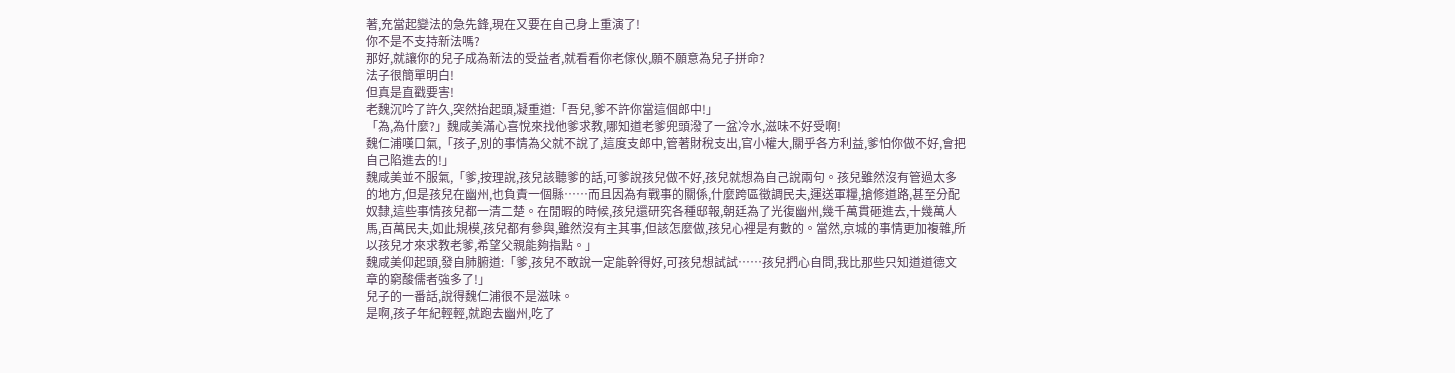著,充當起變法的急先鋒,現在又要在自己身上重演了!
你不是不支持新法嗎?
那好,就讓你的兒子成為新法的受益者,就看看你老傢伙,願不願意為兒子拼命?
法子很簡單明白!
但真是直戳要害!
老魏沉吟了許久,突然抬起頭,凝重道:「吾兒,爹不許你當這個郎中!」
「為,為什麼?」魏咸美滿心喜悅來找他爹求教,哪知道老爹兜頭潑了一盆冷水,滋味不好受啊!
魏仁浦嘆口氣,「孩子,別的事情為父就不說了,這度支郎中,管著財稅支出,官小權大,關乎各方利益,爹怕你做不好,會把自己陷進去的!」
魏咸美並不服氣,「爹,按理說,孩兒該聽爹的話,可爹說孩兒做不好,孩兒就想為自己說兩句。孩兒雖然沒有管過太多的地方,但是孩兒在幽州,也負責一個縣……而且因為有戰事的關係,什麼跨區徵調民夫,運送軍糧,搶修道路,甚至分配奴隸,這些事情孩兒都一清二楚。在閒暇的時候,孩兒還研究各種邸報,朝廷為了光復幽州,幾千萬貫砸進去,十幾萬人馬,百萬民夫,如此規模,孩兒都有參與,雖然沒有主其事,但該怎麼做,孩兒心裡是有數的。當然,京城的事情更加複雜,所以孩兒才來求教老爹,希望父親能夠指點。」
魏咸美仰起頭,發自肺腑道:「爹,孩兒不敢說一定能幹得好,可孩兒想試試……孩兒捫心自問,我比那些只知道道德文章的窮酸儒者強多了!」
兒子的一番話,說得魏仁浦很不是滋味。
是啊,孩子年紀輕輕,就跑去幽州,吃了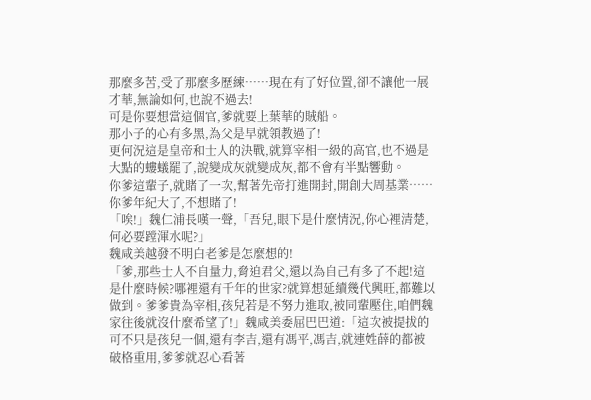那麼多苦,受了那麼多歷練……現在有了好位置,卻不讓他一展才華,無論如何,也說不過去!
可是你要想當這個官,爹就要上葉華的賊船。
那小子的心有多黑,為父是早就領教過了!
更何況這是皇帝和士人的決戰,就算宰相一級的高官,也不過是大點的螻蟻罷了,說變成灰就變成灰,都不會有半點響動。
你爹這輩子,就賭了一次,幫著先帝打進開封,開創大周基業……你爹年紀大了,不想賭了!
「唉!」魏仁浦長嘆一聲,「吾兒,眼下是什麼情況,你心裡清楚,何必要蹚渾水呢?」
魏咸美越發不明白老爹是怎麼想的!
「爹,那些士人不自量力,脅迫君父,還以為自己有多了不起!這是什麼時候?哪裡還有千年的世家?就算想延續幾代興旺,都難以做到。爹爹貴為宰相,孩兒若是不努力進取,被同輩壓住,咱們魏家往後就沒什麼希望了!」魏咸美委屈巴巴道:「這次被提拔的可不只是孩兒一個,還有李吉,還有馮平,馮吉,就連姓薛的都被破格重用,爹爹就忍心看著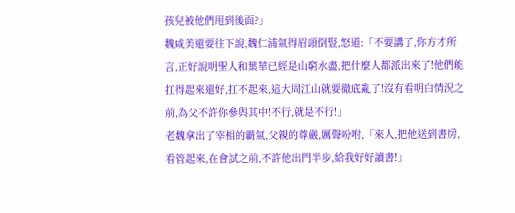孩兒被他們甩到後面?」
魏咸美還要往下說,魏仁浦氣得眉頭倒豎,怒道:「不要講了,你方才所言,正好說明聖人和葉華已經是山窮水盡,把什麼人都派出來了!他們能扛得起來還好,扛不起來,這大周江山就要徹底亂了!沒有看明白情況之前,為父不許你參與其中!不行,就是不行!」
老魏拿出了宰相的霸氣,父親的尊嚴,厲聲吩咐,「來人,把他送到書房,看管起來,在會試之前,不許他出門半步,給我好好讀書!」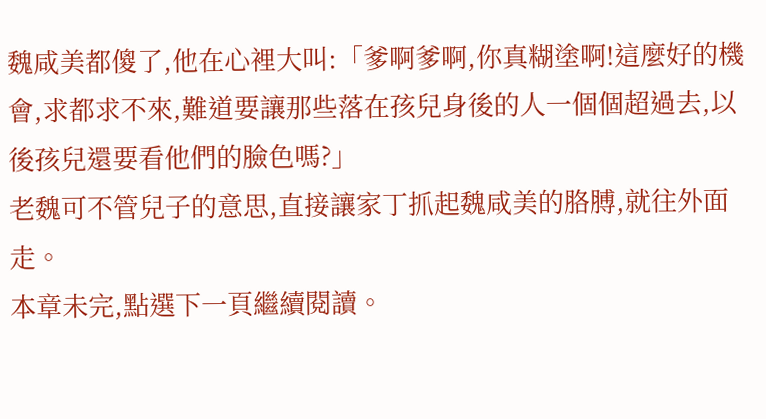魏咸美都傻了,他在心裡大叫:「爹啊爹啊,你真糊塗啊!這麼好的機會,求都求不來,難道要讓那些落在孩兒身後的人一個個超過去,以後孩兒還要看他們的臉色嗎?」
老魏可不管兒子的意思,直接讓家丁抓起魏咸美的胳膊,就往外面走。
本章未完,點選下一頁繼續閱讀。